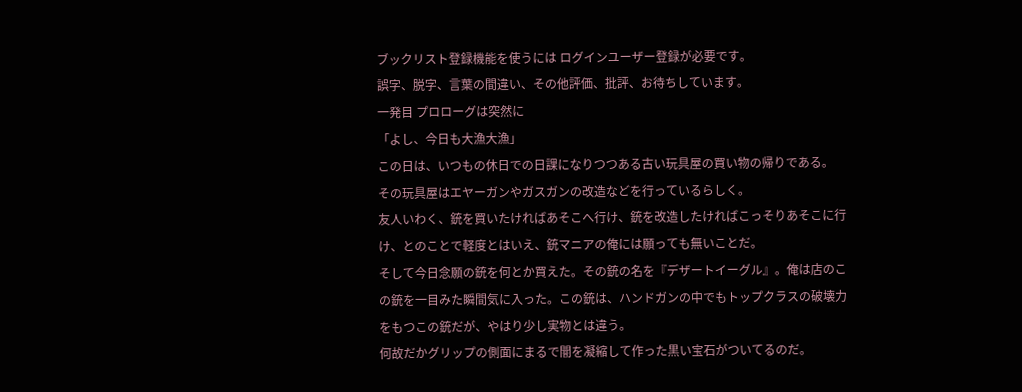ブックリスト登録機能を使うには ログインユーザー登録が必要です。
誤字、脱字、言葉の間違い、その他評価、批評、お待ちしています。
一発目 プロローグは突然に
「よし、今日も大漁大漁」
この日は、いつもの休日での日課になりつつある古い玩具屋の買い物の帰りである。
その玩具屋はエヤーガンやガスガンの改造などを行っているらしく。
友人いわく、銃を買いたければあそこへ行け、銃を改造したければこっそりあそこに行け、とのことで軽度とはいえ、銃マニアの俺には願っても無いことだ。
そして今日念願の銃を何とか買えた。その銃の名を『デザートイーグル』。俺は店のこの銃を一目みた瞬間気に入った。この銃は、ハンドガンの中でもトップクラスの破壊力をもつこの銃だが、やはり少し実物とは違う。
何故だかグリップの側面にまるで闇を凝縮して作った黒い宝石がついてるのだ。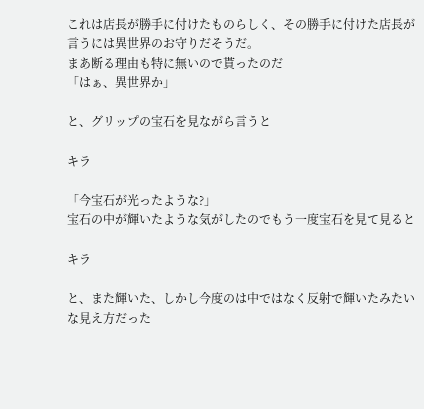これは店長が勝手に付けたものらしく、その勝手に付けた店長が言うには異世界のお守りだそうだ。
まあ断る理由も特に無いので貰ったのだ
「はぁ、異世界か」

と、グリップの宝石を見ながら言うと

キラ

「今宝石が光ったような?」
宝石の中が輝いたような気がしたのでもう一度宝石を見て見ると

キラ

と、また輝いた、しかし今度のは中ではなく反射で輝いたみたいな見え方だった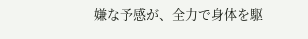嫌な予感が、全力で身体を駆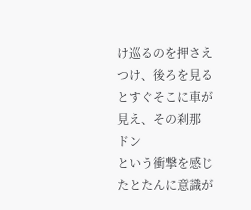け巡るのを押さえつけ、後ろを見るとすぐそこに車が見え、その刹那
ドン
という衝撃を感じたとたんに意識が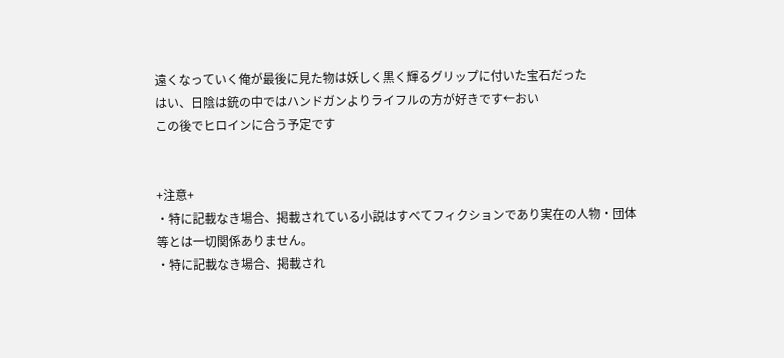遠くなっていく俺が最後に見た物は妖しく黒く輝るグリップに付いた宝石だった
はい、日陰は銃の中ではハンドガンよりライフルの方が好きです←おい
この後でヒロインに合う予定です


+注意+
・特に記載なき場合、掲載されている小説はすべてフィクションであり実在の人物・団体等とは一切関係ありません。
・特に記載なき場合、掲載され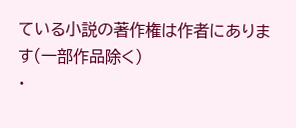ている小説の著作権は作者にあります(一部作品除く)
・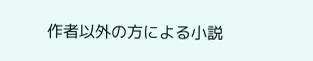作者以外の方による小説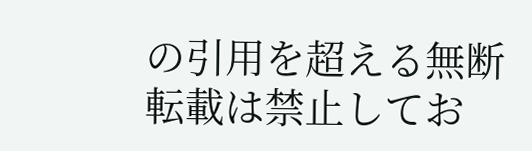の引用を超える無断転載は禁止してお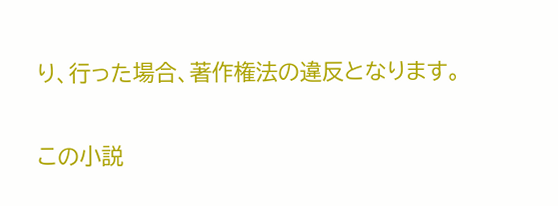り、行った場合、著作権法の違反となります。

この小説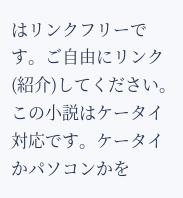はリンクフリーです。ご自由にリンク(紹介)してください。
この小説はケータイ対応です。ケータイかパソコンかを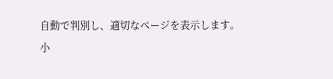自動で判別し、適切なページを表示します。
小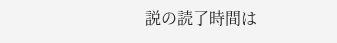説の読了時間は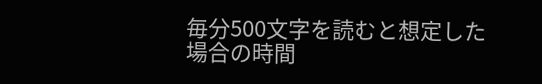毎分500文字を読むと想定した場合の時間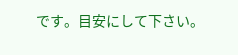です。目安にして下さい。